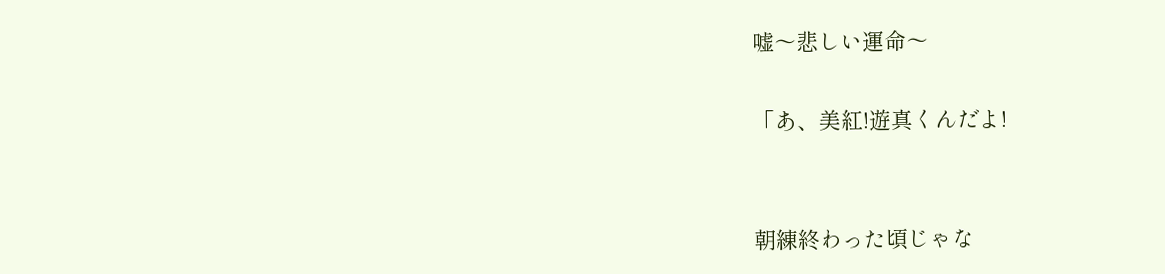嘘〜悲しい運命〜

「あ、美紅!遊真くんだよ!


朝練終わった頃じゃな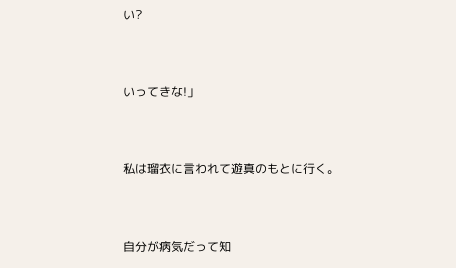い?


いってきな!」


私は瑠衣に言われて遊真のもとに行く。


自分が病気だって知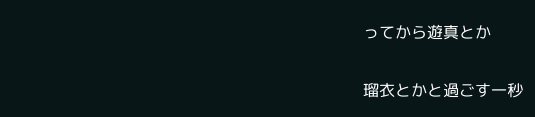ってから遊真とか


瑠衣とかと過ごす一秒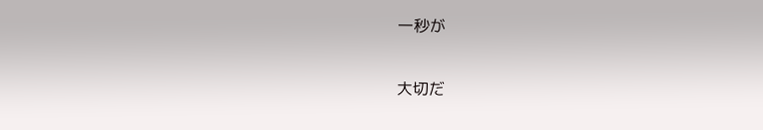一秒が


大切だ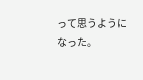って思うようになった。